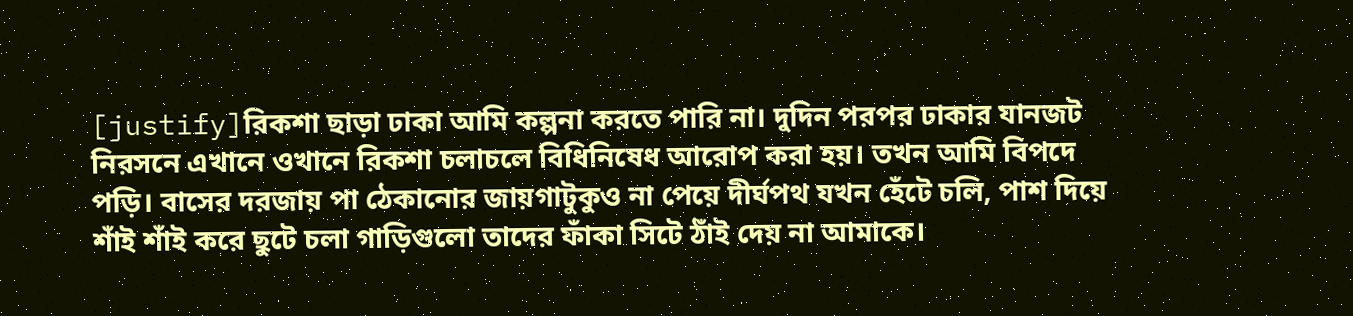[justify]রিকশা ছাড়া ঢাকা আমি কল্পনা করতে পারি না। দুদিন পরপর ঢাকার যানজট নিরসনে এখানে ওখানে রিকশা চলাচলে বিধিনিষেধ আরোপ করা হয়। তখন আমি বিপদে পড়ি। বাসের দরজায় পা ঠেকানোর জায়গাটুকুও না পেয়ে দীর্ঘপথ যখন হেঁটে চলি, পাশ দিয়ে শাঁই শাঁই করে ছুটে চলা গাড়িগুলো তাদের ফাঁকা সিটে ঠাঁই দেয় না আমাকে।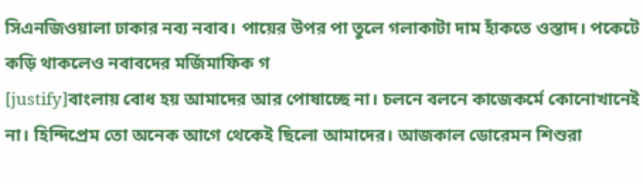সিএনজিওয়ালা ঢাকার নব্য নবাব। পায়ের উপর পা তুলে গলাকাটা দাম হাঁকতে ওস্তাদ। পকেটে কড়ি থাকলেও নবাবদের মর্জিমাফিক গ
[justify]বাংলায় বোধ হয় আমাদের আর পোষাচ্ছে না। চলনে বলনে কাজেকর্মে কোনোখানেই না। হিন্দিপ্রেম তো অনেক আগে থেকেই ছিলো আমাদের। আজকাল ডোরেমন শিশুরা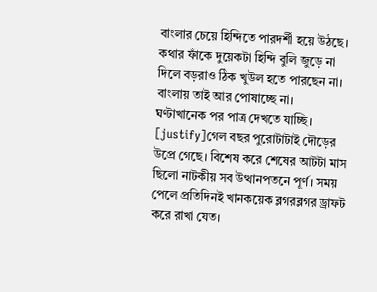বাংলার চেয়ে হিন্দিতে পারদর্শী হয়ে উঠছে। কথার ফাঁকে দুয়েকটা হিন্দি বুলি জুড়ে না দিলে বড়রাও ঠিক খুউল হতে পারছেন না। বাংলায় তাই আর পোষাচ্ছে না।
ঘণ্টাখানেক পর পাত্র দেখতে যাচ্ছি।
[justify]গেল বছর পুরোটাটাই দৌড়ের উপ্রে গেছে। বিশেষ করে শেষের আটটা মাস ছিলো নাটকীয় সব উত্থানপতনে পূর্ণ। সময় পেলে প্রতিদিনই খানকয়েক ব্লগরব্লগর ড্রাফট করে রাখা যেত।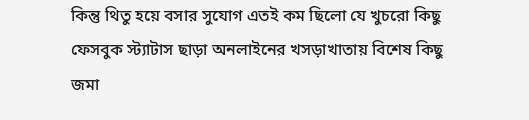কিন্তু থিতু হয়ে বসার সুযোগ এতই কম ছিলো যে খুচরো কিছু ফেসবুক স্ট্যাটাস ছাড়া অনলাইনের খসড়াখাতায় বিশেষ কিছু জমা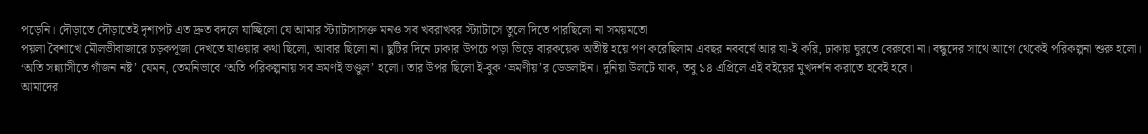পড়েনি। দৌড়াতে দৌড়াতেই দৃশ্যপট এত দ্রুত বদলে যাচ্ছিলো যে আমার স্ট্যাটাসাসক্ত মনও সব খবরাখবর স্ট্যাটাসে তুলে দিতে পারছিলো না সময়মতো
পয়লা বৈশাখে মৌলভীবাজারে চড়কপূজা দেখতে যাওয়ার কথা ছিলো, আবার ছিলো না। ছুটির দিনে ঢাকার উপচে পড়া ভিড়ে বারকয়েক অতীষ্ট হয়ে পণ করেছিলাম এবছর নববর্ষে আর যা-ই করি, ঢাকায় ঘুরতে বেরুবো না। বন্ধুদের সাথে আগে থেকেই পরিকল্পনা শুরু হলো। ‘অতি সন্ন্যাসীতে গাঁজন নষ্ট’ যেমন, তেমনিভাবে ‘অতি পরিকল্পনায় সব ভ্রমণই ভণ্ডুল’ হলো। তার উপর ছিলো ই-বুক ‘ভ্রমণীয়’র ডেডলাইন। দুনিয়া উলটে যাক, তবু ১৪ এপ্রিলে এই বইয়ের মুখদর্শন করাতে হবেই হবে।
আমাদের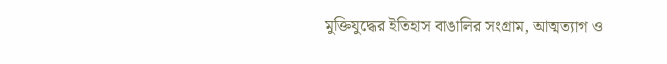মুক্তিযুদ্ধের ইতিহাস বাঙালির সংগ্রাম, আত্মত্যাগ ও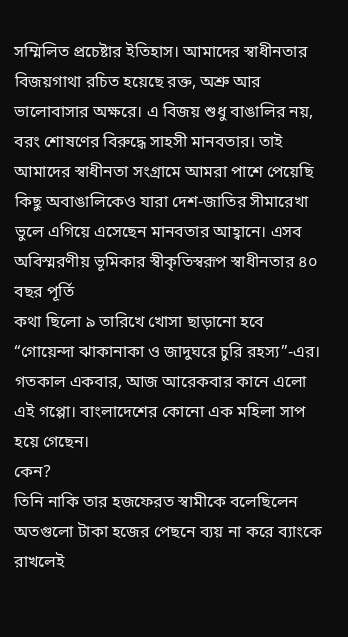সম্মিলিত প্রচেষ্টার ইতিহাস। আমাদের স্বাধীনতার বিজয়গাথা রচিত হয়েছে রক্ত, অশ্রু আর ভালোবাসার অক্ষরে। এ বিজয় শুধু বাঙালির নয়, বরং শোষণের বিরুদ্ধে সাহসী মানবতার। তাই আমাদের স্বাধীনতা সংগ্রামে আমরা পাশে পেয়েছি কিছু অবাঙালিকেও যারা দেশ-জাতির সীমারেখা ভুলে এগিয়ে এসেছেন মানবতার আহ্বানে। এসব অবিস্মরণীয় ভূমিকার স্বীকৃতিস্বরূপ স্বাধীনতার ৪০ বছর পূর্তি
কথা ছিলো ৯ তারিখে খোসা ছাড়ানো হবে “গোয়েন্দা ঝাকানাকা ও জাদুঘরে চুরি রহস্য”-এর।
গতকাল একবার, আজ আরেকবার কানে এলো এই গপ্পো। বাংলাদেশের কোনো এক মহিলা সাপ হয়ে গেছেন।
কেন?
তিনি নাকি তার হজফেরত স্বামীকে বলেছিলেন অতগুলো টাকা হজের পেছনে ব্যয় না করে ব্যাংকে রাখলেই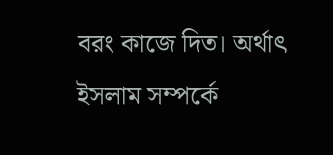বরং কাজে দিত। অর্থাৎ ইসলাম সম্পর্কে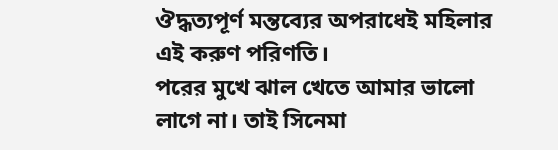ঔদ্ধত্যপূর্ণ মন্তব্যের অপরাধেই মহিলার এই করুণ পরিণতি।
পরের মুখে ঝাল খেতে আমার ভালো লাগে না। তাই সিনেমা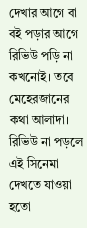দেখার আগে বা বই পড়ার আগে রিভিউ পড়ি না কখনোই। তবে মেহেরজানের কথা আলাদা। রিভিউ না পড়লে এই সিনেমা দেখতে যাওয়া হতো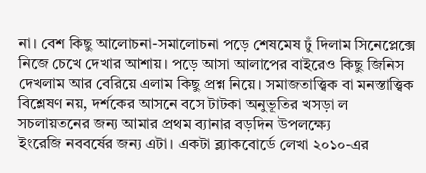না। বেশ কিছু আলোচনা-সমালোচনা পড়ে শেষমেষ ঢুঁ দিলাম সিনেপ্লেক্সে নিজে চেখে দেখার আশায়। পড়ে আসা আলাপের বাইরেও কিছু জিনিস দেখলাম আর বেরিয়ে এলাম কিছু প্রশ্ন নিয়ে। সমাজতাত্ত্বিক বা মনস্তাত্ত্বিক বিশ্লেষণ নয়, দর্শকের আসনে বসে টাটকা অনুভূতির খসড়া ল
সচলায়তনের জন্য আমার প্রথম ব্যানার বড়দিন উপলক্ষ্যে
ইংরেজি নববর্ষের জন্য এটা। একটা ব্ল্যাকবোর্ডে লেখা ২০১০-এর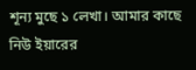শূন্য মুছে ১ লেখা। আমার কাছে নিউ ইয়ারের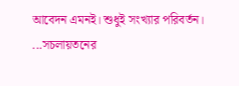আবেদন এমনই। শুধুই সংখ্যার পরিবর্তন।
...সচলায়তনের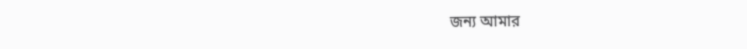জন্য আমার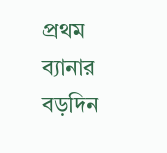প্রথম ব্যানার বড়দিন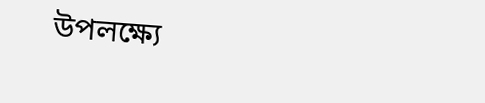উপলক্ষ্যে